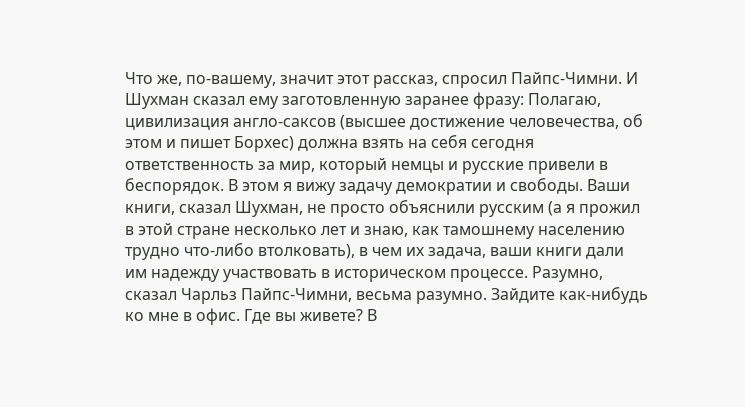Что же, по-вашему, значит этот рассказ, спросил Пайпс-Чимни. И Шухман сказал ему заготовленную заранее фразу: Полагаю, цивилизация англо-саксов (высшее достижение человечества, об этом и пишет Борхес) должна взять на себя сегодня ответственность за мир, который немцы и русские привели в беспорядок. В этом я вижу задачу демократии и свободы. Ваши книги, сказал Шухман, не просто объяснили русским (а я прожил в этой стране несколько лет и знаю, как тамошнему населению трудно что-либо втолковать), в чем их задача, ваши книги дали им надежду участвовать в историческом процессе. Разумно, сказал Чарльз Пайпс-Чимни, весьма разумно. Зайдите как-нибудь ко мне в офис. Где вы живете? В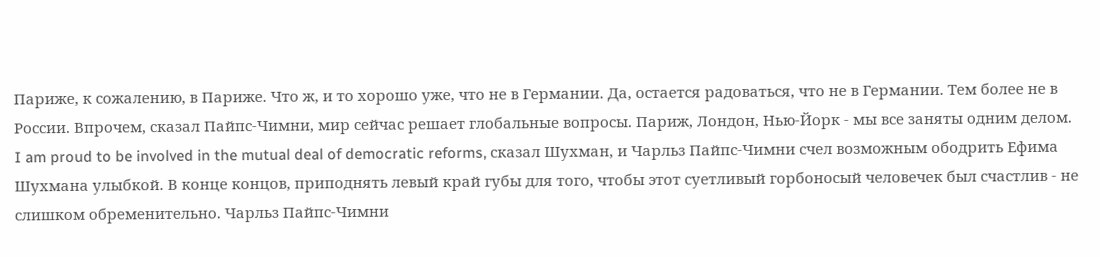Париже, к сожалению, в Париже. Что ж, и то хорошо уже, что не в Германии. Да, остается радоваться, что не в Германии. Тем более не в России. Впрочем, сказал Пайпс-Чимни, мир сейчас решает глобальные вопросы. Париж, Лондон, Нью-Йорк - мы все заняты одним делом. I am proud to be involved in the mutual deal of democratic reforms, сказал Шухман, и Чарльз Пайпс-Чимни счел возможным ободрить Ефима Шухмана улыбкой. В конце концов, приподнять левый край губы для того, чтобы этот суетливый горбоносый человечек был счастлив - не слишком обременительно. Чарльз Пайпс-Чимни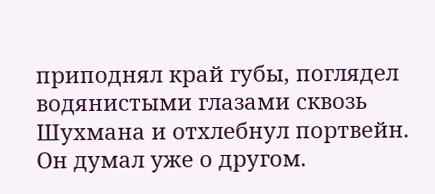приподнял край губы, поглядел водянистыми глазами сквозь Шухмана и отхлебнул портвейн. Он думал уже о другом.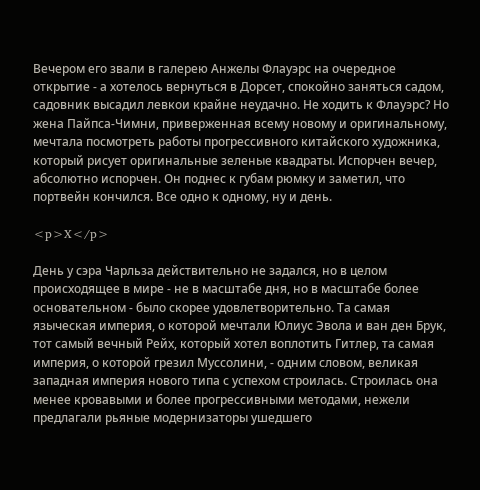Вечером его звали в галерею Анжелы Флауэрс на очередное открытие - а хотелось вернуться в Дорсет, спокойно заняться садом, садовник высадил левкои крайне неудачно. Не ходить к Флауэрс? Но жена Пайпса-Чимни, приверженная всему новому и оригинальному, мечтала посмотреть работы прогрессивного китайского художника, который рисует оригинальные зеленые квадраты. Испорчен вечер, абсолютно испорчен. Он поднес к губам рюмку и заметил, что портвейн кончился. Все одно к одному, ну и день.

<p>X</p>

День у сэра Чарльза действительно не задался, но в целом происходящее в мире - не в масштабе дня, но в масштабе более основательном - было скорее удовлетворительно. Та самая языческая империя, о которой мечтали Юлиус Эвола и ван ден Брук, тот самый вечный Рейх, который хотел воплотить Гитлер, та самая империя, о которой грезил Муссолини, - одним словом, великая западная империя нового типа с успехом строилась. Строилась она менее кровавыми и более прогрессивными методами, нежели предлагали рьяные модернизаторы ушедшего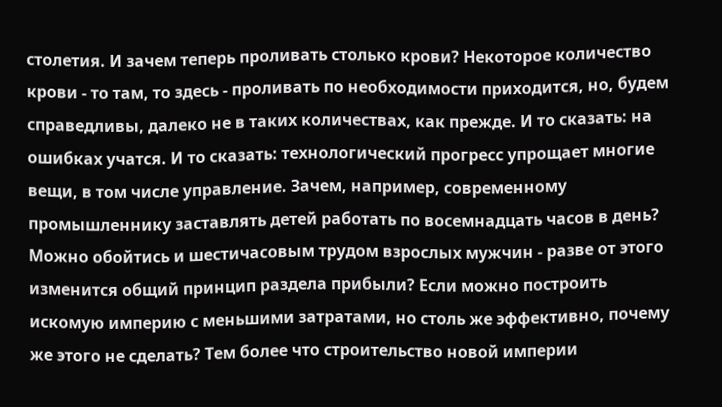столетия. И зачем теперь проливать столько крови? Некоторое количество крови - то там, то здесь - проливать по необходимости приходится, но, будем справедливы, далеко не в таких количествах, как прежде. И то сказать: на ошибках учатся. И то сказать: технологический прогресс упрощает многие вещи, в том числе управление. Зачем, например, современному промышленнику заставлять детей работать по восемнадцать часов в день? Можно обойтись и шестичасовым трудом взрослых мужчин - разве от этого изменится общий принцип раздела прибыли? Если можно построить искомую империю с меньшими затратами, но столь же эффективно, почему же этого не сделать? Тем более что строительство новой империи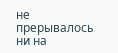не прерывалось ни на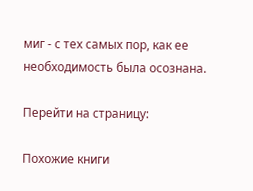миг - с тех самых пор, как ее необходимость была осознана.

Перейти на страницу:

Похожие книги